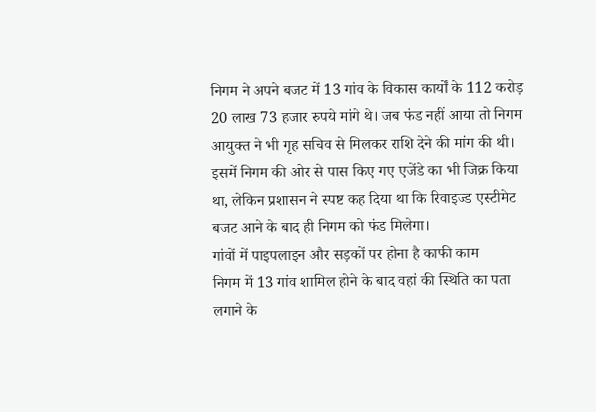निगम ने अपने बजट में 13 गांव के विकास कार्यों के 112 करोड़ 20 लाख 73 हजार रुपये मांगे थे। जब फंड नहीं आया तो निगम आयुक्त ने भी गृह सचिव से मिलकर राशि देने की मांग की थी। इसमें निगम की ओर से पास किए गए एजेंडे का भी जिक्र किया था, लेकिन प्रशासन ने स्पष्ट कह दिया था कि रिवाइज्ड एस्टीमेट बजट आने के बाद ही निगम को फंड मिलेगा।
गांवों में पाइपलाइन और सड़कों पर होना है काफी काम
निगम में 13 गांव शामिल होने के बाद वहां की स्थिति का पता लगाने के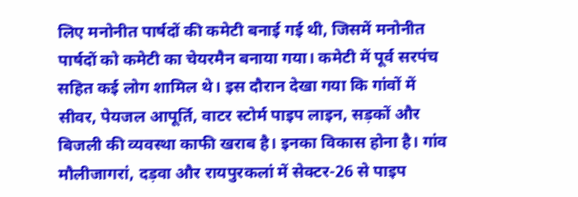लिए मनोनीत पार्षदों की कमेटी बनाई गई थी, जिसमें मनोनीत पार्षदों को कमेटी का चेयरमैन बनाया गया। कमेटी में पूर्व सरपंच सहित कई लोग शामिल थे। इस दौरान देखा गया कि गांवों में सीवर, पेयजल आपूर्ति, वाटर स्टोर्म पाइप लाइन, सड़कों और बिजली की व्यवस्था काफी खराब है। इनका विकास होना है। गांव मौलीजागरां, दड़वा और रायपुरकलां में सेक्टर-26 से पाइप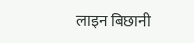लाइन बिछानी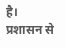है।
प्रशासन से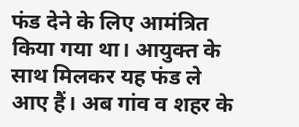फंड देने के लिए आमंत्रित किया गया था। आयुक्त के साथ मिलकर यह फंड ले आए हैं। अब गांव व शहर के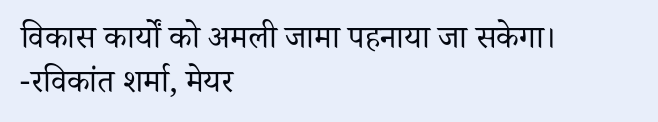विकास कार्यों को अमली जामा पहनाया जा सकेगा। -रविकांत शर्मा, मेयर